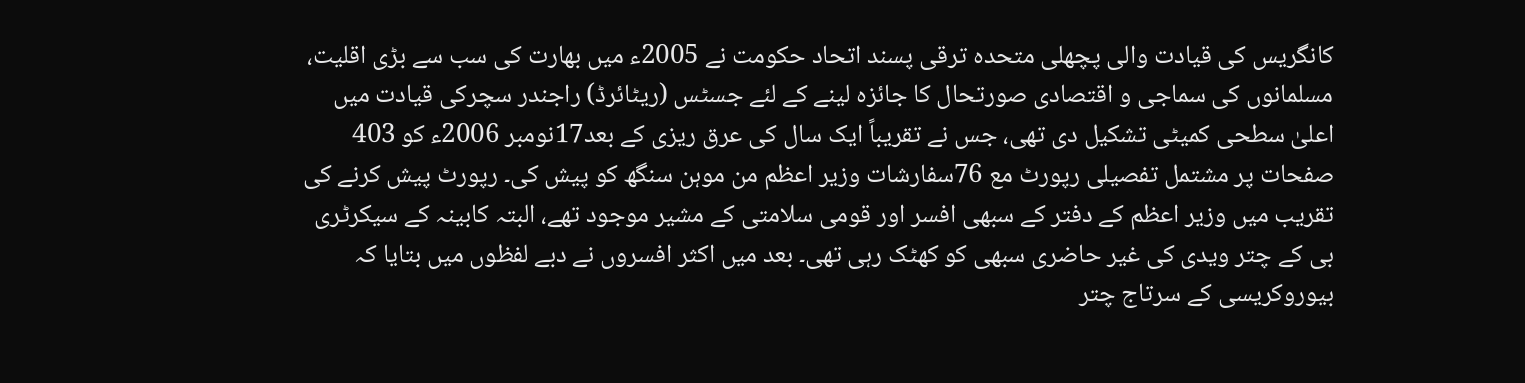کانگریس کی قیادت والی پچھلی متحدہ ترقی پسند اتحاد حکومت نے 2005ء میں بھارت کی سب سے بڑی اقلیت، مسلمانوں کی سماجی و اقتصادی صورتحال کا جائزہ لینے کے لئے جسٹس (ریٹائرڈ) راجندر سچرکی قیادت میں اعلیٰ سطحی کمیٹی تشکیل دی تھی، جس نے تقریباً ایک سال کی عرق ریزی کے بعد17نومبر 2006ء کو 403 صفحات پر مشتمل تفصیلی رپورٹ مع 76سفارشات وزیر اعظم من موہن سنگھ کو پیش کی۔ رپورٹ پیش کرنے کی تقریب میں وزیر اعظم کے دفتر کے سبھی افسر اور قومی سلامتی کے مشیر موجود تھے، البتہ کابینہ کے سیکرٹری بی کے چتر ویدی کی غیر حاضری سبھی کو کھٹک رہی تھی۔ بعد میں اکثر افسروں نے دبے لفظوں میں بتایا کہ بیوروکریسی کے سرتاج چتر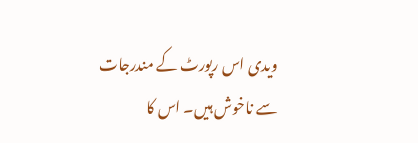ویدی اس رپورٹ کے مندرجات سے ناخوش ہیں۔ اس کا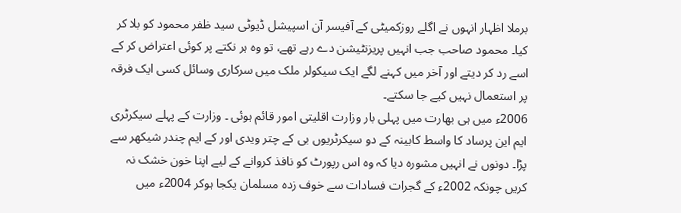برملا اظہار انہوں نے اگلے روزکمیٹی کے آفیسر آن اسپیشل ڈیوٹی سید ظفر محمود کو بلا کر کیا۔ محمود صاحب جب انہیں پریزنٹیشن دے رہے تھے، تو وہ ہر نکتے پر کوئی اعتراض کر کے اسے رد کر دیتے اور آخر میں کہنے لگے ایک سیکولر ملک میں سرکاری وسائل کسی ایک فرقہ پر استعمال نہیں کیے جا سکتے۔
2006ء میں ہی بھارت میں پہلی بار وزارت اقلیتی امور قائم ہوئی ۔ وزارت کے پہلے سیکرٹری ایم این پرساد کا واسط کابینہ کے دو سیکرٹریوں بی کے چتر ویدی اور کے ایم چندر شیکھر سے پڑا۔ دونوں نے انہیں مشورہ دیا کہ وہ اس رپورٹ کو نافذ کروانے کے لیے اپنا خون خشک نہ کریں چونکہ 2002ء کے گجرات فسادات سے خوف زدہ مسلمان یکجا ہوکر 2004ء میں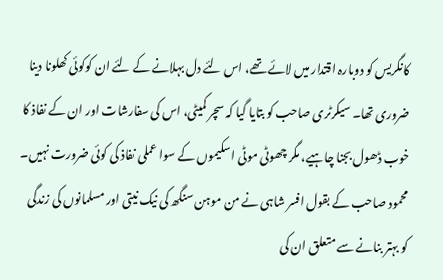کانگریس کو دوبارہ اقتدار میں لائے تھے، اس لئے دل بہلانے کے لئے ان کوکوئی کھلونا دینا ضروری تھا۔ سیکرٹری صاحب کو بتایا گیا کہ سچر کمیٹی، اس کی سفارشات اور ان کے نفاذ کا خوب ڈھول بجنا چاہیے، مگر چھوٹی موٹی اسکیموں کے سوا عملی نفاذ کی کوئی ضرورت نہیں۔ محمود صاحب کے بقول افسر شاہی نے من موہن سنگھ کی نیک نیتی اور مسلمانوں کی زندگی کو بہتر بنانے سے متعلق ان کی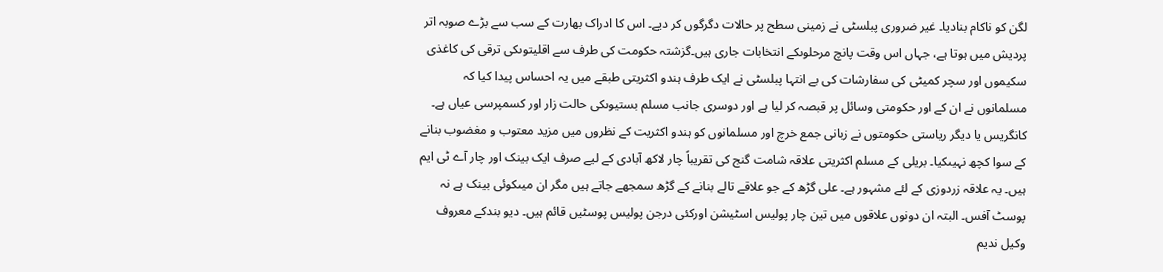لگن کو ناکام بنادیا۔ غیر ضروری پبلسٹی نے زمینی سطح پر حالات دگرگوں کر دیے۔ اس کا ادراک بھارت کے سب سے بڑے صوبہ اتر پردیش میں ہوتا ہے، جہاں اس وقت پانچ مرحلوںکے انتخابات جاری ہیں۔گزشتہ حکومت کی طرف سے اقلیتوںکی ترقی کی کاغذی سکیموں اور سچر کمیٹی کی سفارشات کی بے انتہا پبلسٹی نے ایک طرف ہندو اکثریتی طبقے میں یہ احساس پیدا کیا کہ مسلمانوں نے ان کے اور حکومتی وسائل پر قبصہ کر لیا ہے اور دوسری جانب مسلم بستیوںکی حالت زار اور کسمپرسی عیاں ہے۔
کانگریس یا دیگر ریاستی حکومتوں نے زبانی جمع خرچ اور مسلمانوں کو ہندو اکثریت کے نظروں میں مزید معتوب و مغضوب بنانے کے سوا کچھ نہیںکیا۔ بریلی کے مسلم اکثریتی علاقہ شامت گنج کی تقریباً چار لاکھ آبادی کے لیے صرف ایک بینک اور چار آے ٹی ایم ہیں۔ یہ علاقہ زردوزی کے لئے مشہور ہے۔ علی گڑھ کے جو علاقے تالے بنانے کے گڑھ سمجھے جاتے ہیں مگر ان میںکوئی بینک ہے نہ پوسٹ آفس۔ البتہ ان دونوں علاقوں میں تین چار پولیس اسٹیشن اورکئی درجن پولیس پوسٹیں قائم ہیں۔ دیو بندکے معروف وکیل ندیم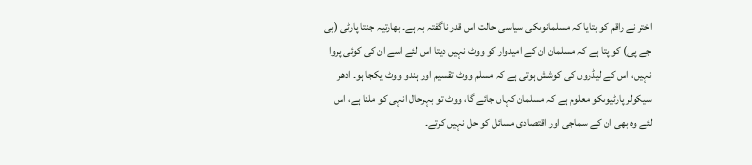اختر نے راقم کو بتایا کہ مسلمانوںکی سیاسی حالت اس قدر ناگفتہ بہ ہے۔ بھارتیہ جنتا پارٹی (بی جے پی) کو پتا ہے کہ مسلمان ان کے امیدوار کو ووٹ نہیں دیتا اس لئے اسے ان کی کوئی پروا نہیں، اس کے لیڈروں کی کوشش ہوتی ہے کہ مسلم ووٹ تقسیم اور ہندو ووٹ یکجا ہو۔ ادھر سیکولر پارٹیوںکو معلوم ہے کہ مسلمان کہاں جائے گا، ووٹ تو بہرحال انہی کو ملنا ہے، اس لئے وہ بھی ان کے سماجی اور اقتصادی مسائل کو حل نہیں کرتے۔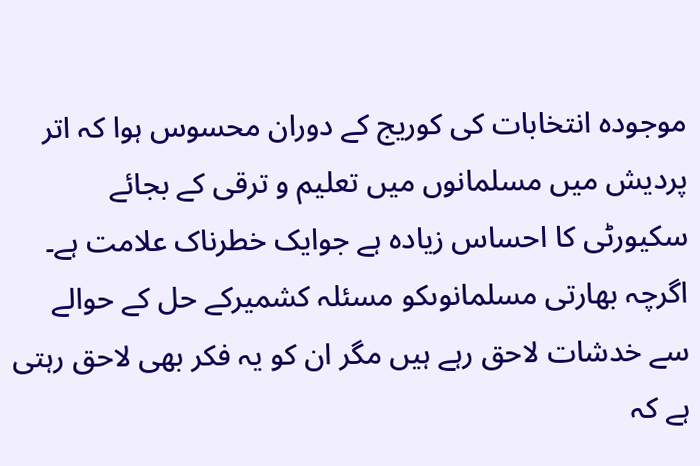موجودہ انتخابات کی کوریج کے دوران محسوس ہوا کہ اتر پردیش میں مسلمانوں میں تعلیم و ترقی کے بجائے سکیورٹی کا احساس زیادہ ہے جوایک خطرناک علامت ہے۔ اگرچہ بھارتی مسلمانوںکو مسئلہ کشمیرکے حل کے حوالے سے خدشات لاحق رہے ہیں مگر ان کو یہ فکر بھی لاحق رہتی ہے کہ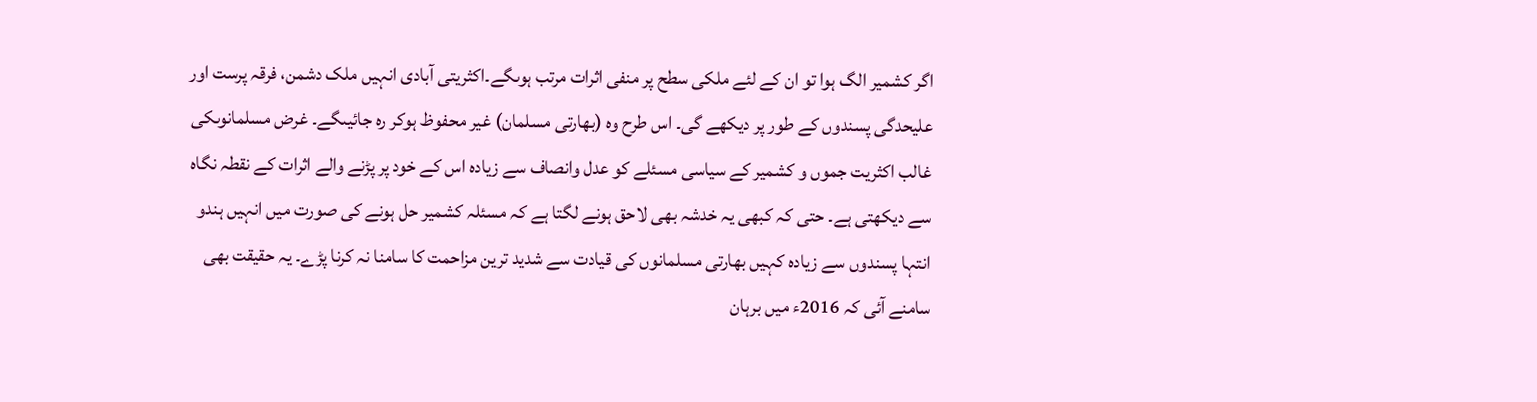اگر کشمیر الگ ہوا تو ان کے لئے ملکی سطح پر منفی اثرات مرتب ہوںگے۔اکثریتی آبادی انہیں ملک دشمن، فرقہ پرست اور علیحدگی پسندوں کے طور پر دیکھے گی۔ اس طرح وہ (بھارتی مسلمان) غیر محفوظ ہوکر رہ جائیںگے۔ غرض مسلمانوںکی غالب اکثریت جموں و کشمیر کے سیاسی مسئلے کو عدل وانصاف سے زیادہ اس کے خود پر پڑنے والے اثرات کے نقطہ نگاہ سے دیکھتی ہے۔ حتی کہ کبھی یہ خدشہ بھی لاحق ہونے لگتا ہے کہ مسئلہ کشمیر حل ہونے کی صورت میں انہیں ہندو انتہا پسندوں سے زیادہ کہیں بھارتی مسلمانوں کی قیادت سے شدید ترین مزاحمت کا سامنا نہ کرنا پڑے۔ یہ حقیقت بھی سامنے آئی کہ 2016ء میں برہان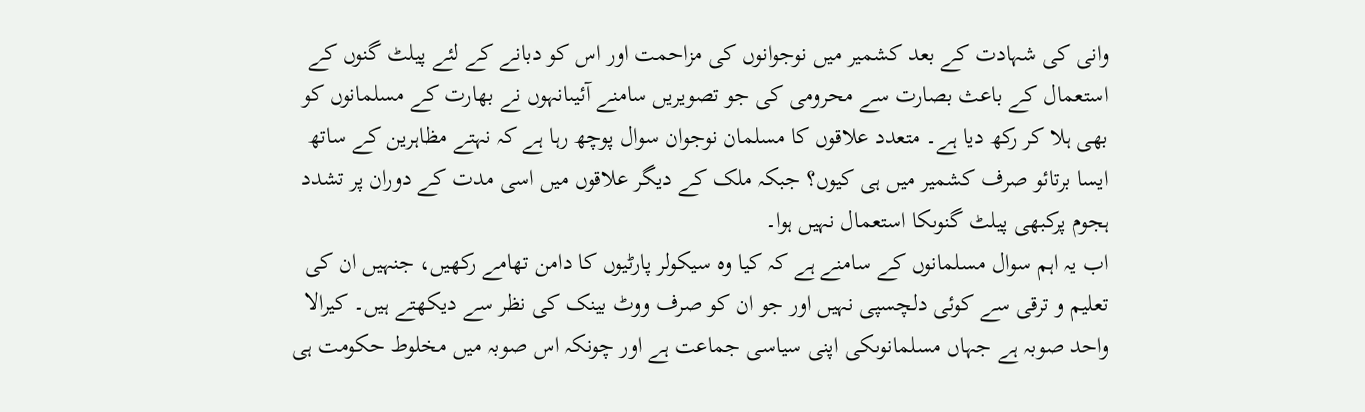وانی کی شہادت کے بعد کشمیر میں نوجوانوں کی مزاحمت اور اس کو دبانے کے لئے پیلٹ گنوں کے استعمال کے باعث بصارت سے محرومی کی جو تصویریں سامنے آئیںانہوں نے بھارت کے مسلمانوں کو بھی ہلا کر رکھ دیا ہے۔ متعدد علاقوں کا مسلمان نوجوان سوال پوچھ رہا ہے کہ نہتے مظاہرین کے ساتھ ایسا برتائو صرف کشمیر میں ہی کیوں؟ جبکہ ملک کے دیگر علاقوں میں اسی مدت کے دوران پر تشدد ہجوم پرکبھی پیلٹ گنوںکا استعمال نہیں ہوا۔
اب یہ اہم سوال مسلمانوں کے سامنے ہے کہ کیا وہ سیکولر پارٹیوں کا دامن تھامے رکھیں، جنہیں ان کی تعلیم و ترقی سے کوئی دلچسپی نہیں اور جو ان کو صرف ووٹ بینک کی نظر سے دیکھتے ہیں۔ کیرالا واحد صوبہ ہے جہاں مسلمانوںکی اپنی سیاسی جماعت ہے اور چونکہ اس صوبہ میں مخلوط حکومت ہی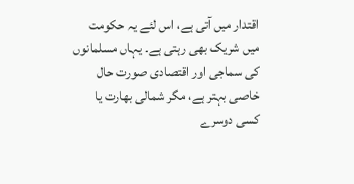اقتدار میں آتی ہے، اس لئے یہ حکومت میں شریک بھی رہتی ہے۔ یہاں مسلمانوں کی سماجی اور اقتصادی صورت حال خاصی بہتر ہے، مگر شمالی بھارت یا کسی دوسرے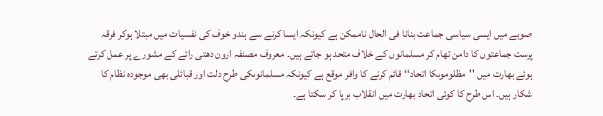صوبے میں ایسی سیاسی جماعت بنانا فی الحال ناممکن ہے کیونکہ ایسا کرنے سے ہندو خوف کی نفسیات میں مبتلا ہوکر فرقہ پرست جماعتوں کا دامن تھام کر مسلمانوں کے خلاف متحد ہو جاتے ہیں۔ معروف مصنفہ ارون دھتی رائے کے مشورے پر عمل کرتے ہوئے بھارت میں ''مظلوموںکا اتحاد‘‘ قائم کرنے کا وافر موقع ہے کیونکہ مسلمانوںکی طرح دلت اور قبائلی بھی موجودہ نظام کا شکار ہیں۔ اس طرح کا کوئی اتحاد بھارت میں انقلاب برپا کر سکتا ہے۔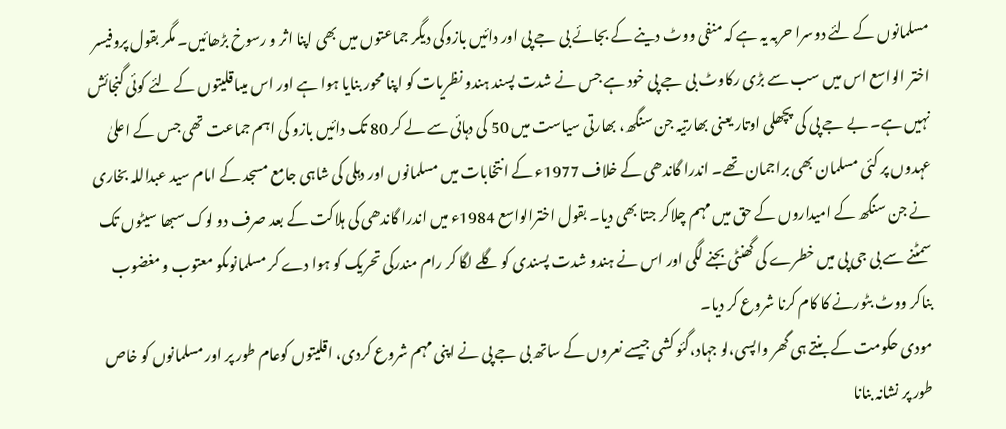مسلمانوں کے لئے دوسرا حربہ یہ ہے کہ منفی ووٹ دینے کے بجائے بی جے پی اور دائیں بازوکی دیگر جماعتوں میں بھی اپنا اثر و رسوخ بڑھائیں۔ مگر بقول پروفیسر اختر الواسع اس میں سب سے بڑی رکاوٹ بی جے پی خود ہے جس نے شدت پسند ہندو نظریات کو اپنا محور بنایا ہوا ہے اور اس میںاقلیتوں کے لئے کوئی گنجائش نہیں ہے۔ بے جے پی کی پچھلی اوتار یعنی بھارتیہ جن سنگھ، بھارتی سیاست میں 50 کی دہائی سے لے کر 80 تک دائیں بازو کی اہم جماعت تھی جس کے اعلیٰ عہدوں پر کئی مسلمان بھی براجمان تھے۔ اندرا گاندھی کے خلاف 1977ء کے انتخابات میں مسلمانوں اور دہلی کی شاہی جامع مسجد کے امام سید عبداللہ بخاری نے جن سنگھ کے امیداروں کے حق میں مہم چلاکر جتا بھی دیا۔ بقول اخترالواسع 1984ء میں اندرا گاندھی کی ہلاکت کے بعد صرف دو لوک سبھا سیٹوں تک سمٹنے سے بی جی پی میں خطرے کی گھنٹی بجنے لگی اور اس نے ہندو شدت پسندی کو گلے لگا کر رام مندرکی تحریک کو ہوا دے کر مسلمانوںکو معتوب و مغضوب بناکر ووٹ بٹورنے کا کام کرنا شروع کر دیا۔
مودی حکومت کے بنتے ہی گھر واپسی،لو جہاد،گئو کشی جیسے نعروں کے ساتھ بی جے پی نے اپنی مہم شروع کردی، اقلیتوں کوعام طور پر اور مسلمانوں کو خاص طور پر نشانہ بنانا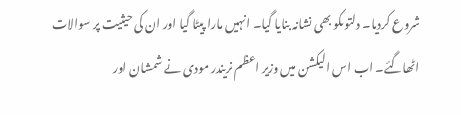شروع کردیا۔ دلتوںکو بھی نشانہ بنایا گیا۔ انہیں مارا پیٹا گیا اور ان کی حیثیت پر سوالات اٹھاگئے۔ اب اس الیکشن میں وزیر اعظم نریندر مودی نے شمشان اور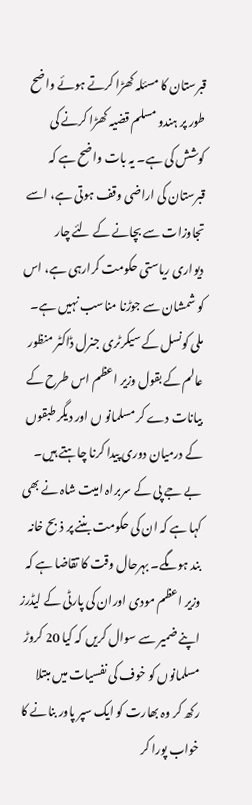قبرستان کا مسئلہ کھڑا کرتے ہوئے واضح طور پر ہندو مسلم قضیہ کھڑا کرنے کی کوشش کی ہے۔ یہ بات واضح ہے کہ قبرستان کی اراضی وقف ہوتی ہے، اسے تجاوزات سے بچانے کے لئے چار دیواری ریاستی حکومت کرارہی ہے، اس کو شمشان سے جوڑنا مناسب نہیں ہے۔
ملی کونسل کے سیکرٹری جنرل ڈاکٹر منظور عالم کے بقول وزیر اعظم اس طرح کے بیانات دے کر مسلمانو ں اور دیگر طبقوں کے درمیان دوری پیدا کرنا چاہتے ہیں۔ بے جے پی کے سربراہ امیت شاہ نے بھی کہا ہے کہ ان کی حکومت بننے پر ذبح خانہ بند ہوںگے۔ بہرحال وقت کا تقاضا ہے کہ وزیر اعظم مودی اوران کی پارٹی کے لیڈرز اپنے ضمیر سے سوال کریں کہ کیا 20 کروڑ مسلمانوں کو خوف کی نفسیات میں مبتلا رکھ کر وہ بھارت کو ایک سپر پاور بنانے کا خواب پورا کر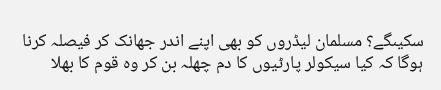سکیںگے؟ مسلمان لیڈروں کو بھی اپنے اندر جھانک کر فیصلہ کرنا ہوگا کہ کیا سیکولر پارٹیوں کا دم چھلہ بن کر وہ قوم کا بھلا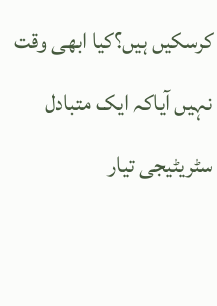کرسکیں ہیں؟کیا ابھی وقت نہیں آیاکہ ایک متبادل سٹریٹیجی تیار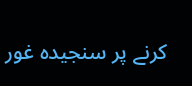کرنے پر سنجیدہ غور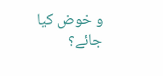و خوض کیا جائے؟